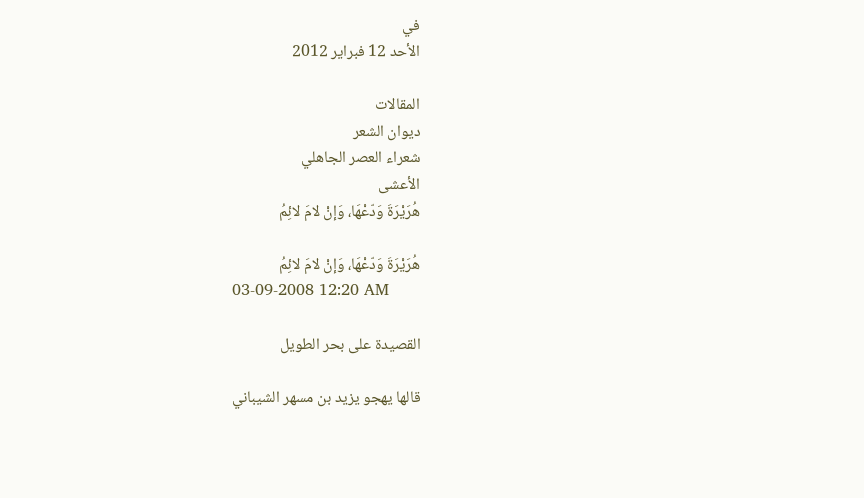في
الأحد 12 فبراير 2012

المقالات
ديوان الشعر
شعراء العصر الجاهلي
الأعشى
هُرَيْرَةَ وَدّعْهَا، وَإنْ لامَ لائِمُ

هُرَيْرَةَ وَدّعْهَا، وَإنْ لامَ لائِمُ
03-09-2008 12:20 AM

القصيدة على بحر الطويل

قالها يهجو يزيد بن مسهر الشيباني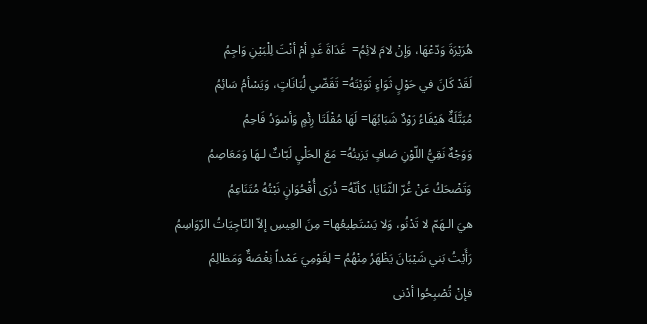هُرَيْرَةَ وَدّعْهَا، وَإنْ لامَ لائِمُ=  غَدَاةَ غَدٍ أمْ أنْتَ لِلْبَيْنِ وَاجِمُ
لَقَدْ كَانَ في حَوْلٍ ثَوَاءٍ ثَوَيْتَهُ= تَقَضّي لُبَانَاتٍ، وَيَسْأمُ سَائِمُ
مُبَتَّلَةٌ هَيْفَاءُ رَوْدٌ شَبَابُهَا= لَهَا مُقْلَتَا رِئْمٍ وَأسْوَدُ فَاحِمُ
وَوَجْهٌ نَقِيُّ اللّوْنِ صَافٍ يَزينُهُ= مَعَ الحَلْيِ لَبّاتٌ لـهَا وَمَعَاصِمُ
وَتَضْحَكُ عَنْ غُرّ الثّنَايَا، كأنّهُ= ذُرَى أُقْحُوَانٍ نَبْتُهُ مُتَنَاعِمُ
هيَ الـهَمّ لا تَدْنُو، وَلا يَسْتَطِيعُها= مِنَ العِيسِ إلاّ النّاجِيَاتُ الرّوَاسِمُ
رَأَيْتُ بَني شَيْبَانَ يَظْهَرُ مِنْهُمُ = لِقَوْمِيَ عَمْداً نِغْصَةٌ وَمَظالِمُ
فإنْ تُصْبِحُوا أدْنى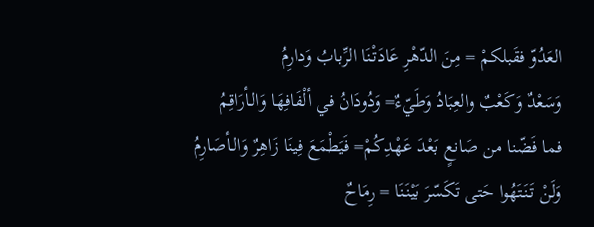العَدُوّ فقَبلكمْ = مِنَ الدّهْرِ عَادَتْنَا الرِّبابُ وَدارِمُ
وَسَعْدٌ وَكَعْبٌ والعِبَادُ وَطَيّءٌ= وَدُودَانُ في ألْفَافِهَا وَالـأرَاقِمُ
فما فَضّنا من صَانعٍ بَعْدَ عَهْدِكُمْ= فَيَطْمَعَ فِينَا زَاهِرٌ وَالـأصَارِمُ
وَلَنْ تَنَتَهُوا حَتى تَكَسّرَ بَيْنَنَا = رِمَاحٌ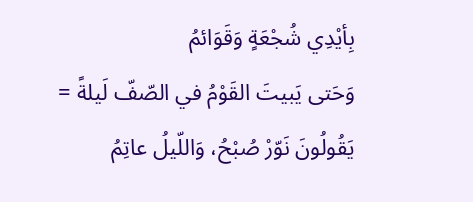بِأيْدِي شُجْعَةٍ وَقَوَائمُ
وَحَتى يَبيتَ القَوْمُ في الصّفّ لَيلةً = يَقُولُونَ نَوّرْ صُبْحُ، وَاللّيلُ عاتِمُ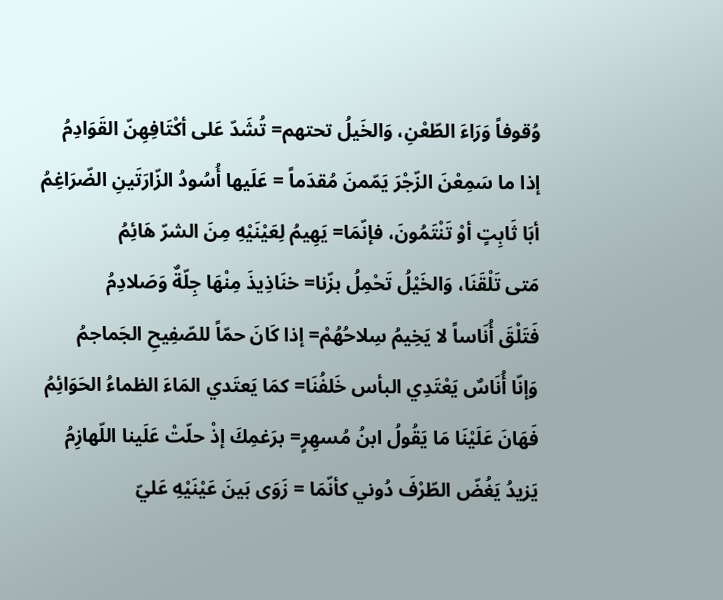وُقوفاً وَرَاءَ الطّعْنِ، وَالخَيلُ تحتهم= تُشَدّ عَلى أكْتَافِهِنّ القَوَادِمُ
إذا ما سَمِعْنَ الزّجْرَ يَمّمنَ مُقدَماً = عَلَيها أُسُودُ الزّارَتَينِ الضّرَاغِمُ
أبَا ثَابِتٍ أوْ تَنْتَمُونَ، فإنّمَا= يَهِيمُ لِعَيْنَيْهِ مِنَ الشرّ هَائِمُ
مَتى تَلْقَنَا، وَالخَيْلُ تَحْمِلُ بزّنا= خنَاذِيذَ مِنْهَا جِلّةٌ وَصَلادِمُ
فَتَلْقَ أُنَاساً لا يَخِيمُ سِلاحُهُمْ= إذا كَانَ حمّاً للصّفِيحِ الجَماجمُ
وَإنّا أُنَاسٌ يَعْتَدِي البأس خَلفُنَا= كمَا يَعتَدي المَاءَ الظماءُ الحَوَائِمُ
فَهَانَ عَلَيْنَا مَا يَقُولُ ابنُ مُسهِرٍ= برَغمِكَ إذْ حلّتْ عَلَينا اللّهازِمُ
يَزيدُ يَغُضّ الطّرْفَ دُوني كأنّمَا = زَوَى بَينَ عَيْنَيْهِ عَليّ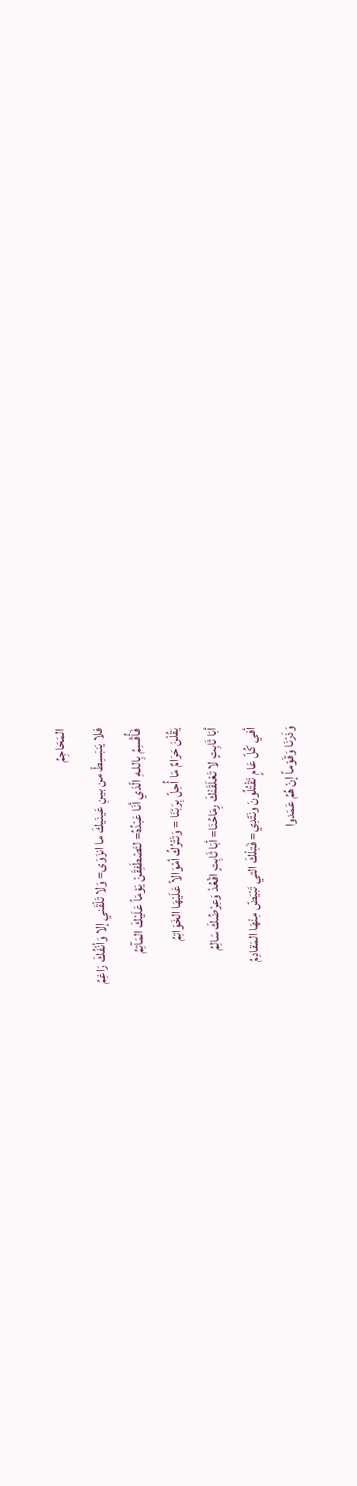المَحَاجِمُ
فلا يَنبَسِطْ من بينِ عَينَيكَ ما انزَوَى= وَلا تَلْقَني إلا وَأنْفُكَ رَاغِمُ
فَأُقْسِمُ بِاللـهِ الّذي أنَا عَبْدُهُ= لتَصْطَفِقَنْ يَوْمَاً عَلَيْكَ المَآتِمُ
يَقُلْنَ حَرَامٌ مَا أُحِلّ بِرَبّنَا = وَتَتْرُكُ أمْوَالاً عَلَيْهَا الخَوَاتِمُ
أبَا ثَابِتٍ لا تَعْلَقَنْكَ رِمَاحُنَا= أبَا ثَابِتٍ اقْعُدْ وَعِرْضُكَ سَالِمُ
أفي كُلّ عَامٍ تَقْتُلُونَ ونَتّدِي= فَتِلْكَ التي تَبْيَضّ مِنْهَا المَقادِمُ
وَذَرْنَا وَقَوْماً إنْ هُمُ عَمَدوا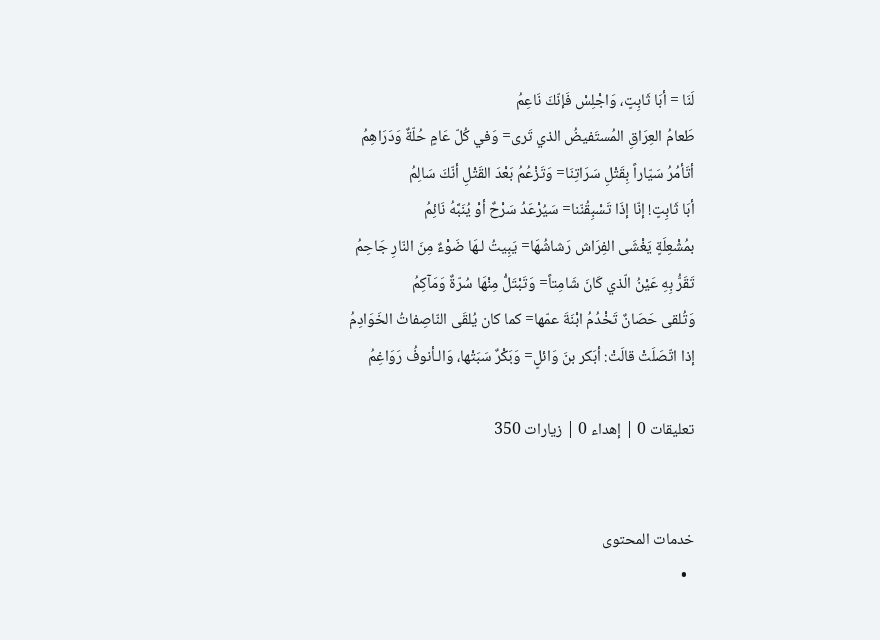لَنَا = أبَا ثَابِتٍ، وَاجْلِسْ فَإنّكَ نَاعِمُ
طَعامُ العِرَاقِ المُستَفيضُ الذي تَرى= وَفي كُلّ عَامٍ حُلّةٌ وَدَرَاهِمُ
أتَأمُرُ سَيّاراً بِقَتْلِ سَرَاتِنَا= وَتَزْعُمُ بَعْدَ القَتْلِ أنّكَ سَالِمُ
أبَا ثَابِتٍ! إنّا إذَا تَسْبِقُنّنا= سَيُرْعَدُ سَرْحٌ أوْ يُنَبَّهُ نَائِمُ
بمُشْعِلَةٍ يَغْشَى الفِرَاش رَشاشُهَا= يَبِيتُ لـهَا ضَوْءٌ مِنَ النّارِ جَاحِمُ
تَقَرُّ بِهِ عَيْنُ الّذي كَانَ شَامِتاً= وَتَبْتَلُّ مِنْهَا سُرّةٌ وَمَآكِمُ
وَتُلقى حَصَانٌ تَخْدُمُ ابْنَةَ عمّها= كما كان يُلقَى النّاصِفاتُ الخَوَادِمُ
إذا اتّصَلَتْ قالَتْ: أبَكر بنَ وَائلٍ= وَبَكْرٌ سَبَتْها، وَالـأنوفُ رَوَاغِمُ

تعليقات 0 | إهداء 0 | زيارات 350


خدمات المحتوى
  •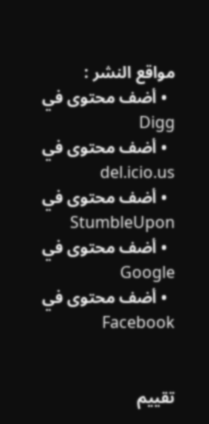مواقع النشر :
  • أضف محتوى في Digg
  • أضف محتوى في del.icio.us
  • أضف محتوى في StumbleUpon
  • أضف محتوى في Google
  • أضف محتوى في Facebook


تقييم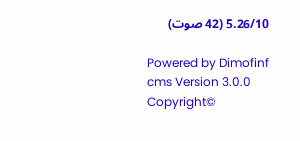5.26/10 (42 صوت)

Powered by Dimofinf cms Version 3.0.0
Copyright©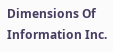Dimensions Of Information Inc.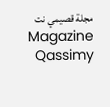مجلة قصيمي نت Magazine Qassimy